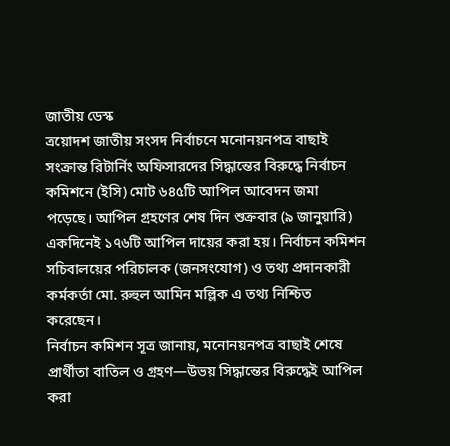জাতীয় ডেস্ক
ত্রয়োদশ জাতীয় সংসদ নির্বাচনে মনোনয়নপত্র বাছাই সংক্রান্ত রিটার্নিং অফিসারদের সিদ্ধান্তের বিরুদ্ধে নির্বাচন কমিশনে (ইসি) মোট ৬৪৫টি আপিল আবেদন জমা পড়েছে। আপিল গ্রহণের শেষ দিন শুক্রবার (৯ জানুয়ারি) একদিনেই ১৭৬টি আপিল দায়ের করা হয়। নির্বাচন কমিশন সচিবালয়ের পরিচালক (জনসংযোগ) ও তথ্য প্রদানকারী কর্মকর্তা মো. রুহুল আমিন মল্লিক এ তথ্য নিশ্চিত করেছেন।
নির্বাচন কমিশন সূত্র জানায়, মনোনয়নপত্র বাছাই শেষে প্রার্থীতা বাতিল ও গ্রহণ—উভয় সিদ্ধান্তের বিরুদ্ধেই আপিল করা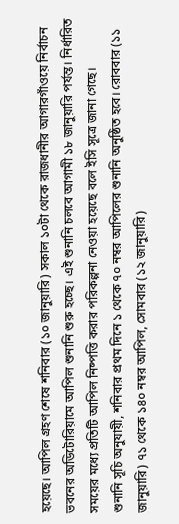হয়েছে। আপিল গ্রহণ শেষে শনিবার (১০ জানুয়ারি) সকাল ১০টা থেকে রাজধানীর আগারগাঁওয়ে নির্বাচন ভবনের অডিটোরিয়ামে আপিল শুনানি শুরু হচ্ছে। এই শুনানি চলবে আগামী ১৮ জানুয়ারি পর্যন্ত। নির্ধারিত সময়ের মধ্যে প্রতিটি আপিল নিষ্পত্তি করার পরিকল্পনা নেওয়া হয়েছে বলে ইসি সূত্রে জানা গেছে।
শুনানি সূচি অনুযায়ী, শনিবার প্রথম দিনে ১ থেকে ৭০ নম্বর আপিলের শুনানি অনুষ্ঠিত হবে। রোববার (১১ জানুয়ারি) ৭১ থেকে ১৪০ নম্বর আপিল, সোমবার (১২ জানুয়ারি)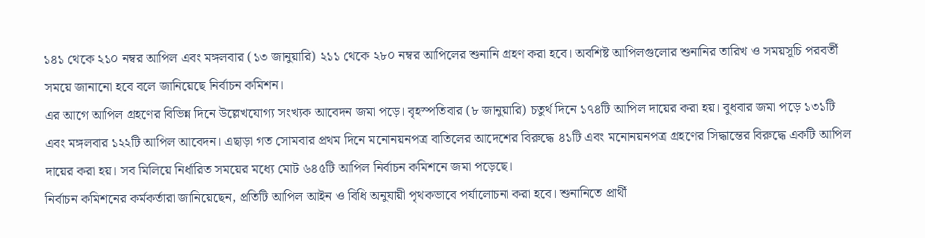১৪১ থেকে ২১০ নম্বর আপিল এবং মঙ্গলবার (১৩ জানুয়ারি) ২১১ থেকে ২৮০ নম্বর আপিলের শুনানি গ্রহণ করা হবে। অবশিষ্ট আপিলগুলোর শুনানির তারিখ ও সময়সূচি পরবর্তী সময়ে জানানো হবে বলে জানিয়েছে নির্বাচন কমিশন।
এর আগে আপিল গ্রহণের বিভিন্ন দিনে উল্লেখযোগ্য সংখ্যক আবেদন জমা পড়ে। বৃহস্পতিবার (৮ জানুয়ারি) চতুর্থ দিনে ১৭৪টি আপিল দায়ের করা হয়। বুধবার জমা পড়ে ১৩১টি এবং মঙ্গলবার ১২২টি আপিল আবেদন। এছাড়া গত সোমবার প্রথম দিনে মনোনয়নপত্র বাতিলের আদেশের বিরুদ্ধে ৪১টি এবং মনোনয়নপত্র গ্রহণের সিদ্ধান্তের বিরুদ্ধে একটি আপিল দায়ের করা হয়। সব মিলিয়ে নির্ধারিত সময়ের মধ্যে মোট ৬৪৫টি আপিল নির্বাচন কমিশনে জমা পড়েছে।
নির্বাচন কমিশনের কর্মকর্তারা জানিয়েছেন, প্রতিটি আপিল আইন ও বিধি অনুযায়ী পৃথকভাবে পর্যালোচনা করা হবে। শুনানিতে প্রার্থী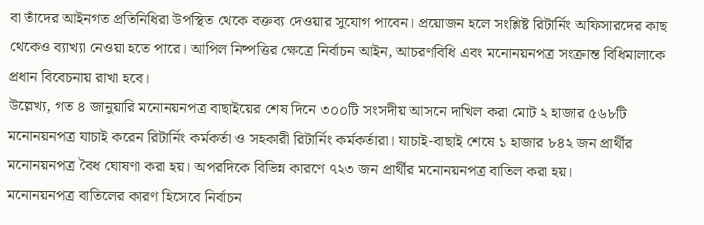বা তাঁদের আইনগত প্রতিনিধিরা উপস্থিত থেকে বক্তব্য দেওয়ার সুযোগ পাবেন। প্রয়োজন হলে সংশ্লিষ্ট রিটার্নিং অফিসারদের কাছ থেকেও ব্যাখ্যা নেওয়া হতে পারে। আপিল নিষ্পত্তির ক্ষেত্রে নির্বাচন আইন, আচরণবিধি এবং মনোনয়নপত্র সংক্রান্ত বিধিমালাকে প্রধান বিবেচনায় রাখা হবে।
উল্লেখ্য, গত ৪ জানুয়ারি মনোনয়নপত্র বাছাইয়ের শেষ দিনে ৩০০টি সংসদীয় আসনে দাখিল করা মোট ২ হাজার ৫৬৮টি মনোনয়নপত্র যাচাই করেন রিটার্নিং কর্মকর্তা ও সহকারী রিটার্নিং কর্মকর্তারা। যাচাই-বাছাই শেষে ১ হাজার ৮৪২ জন প্রার্থীর মনোনয়নপত্র বৈধ ঘোষণা করা হয়। অপরদিকে বিভিন্ন কারণে ৭২৩ জন প্রার্থীর মনোনয়নপত্র বাতিল করা হয়।
মনোনয়নপত্র বাতিলের কারণ হিসেবে নির্বাচন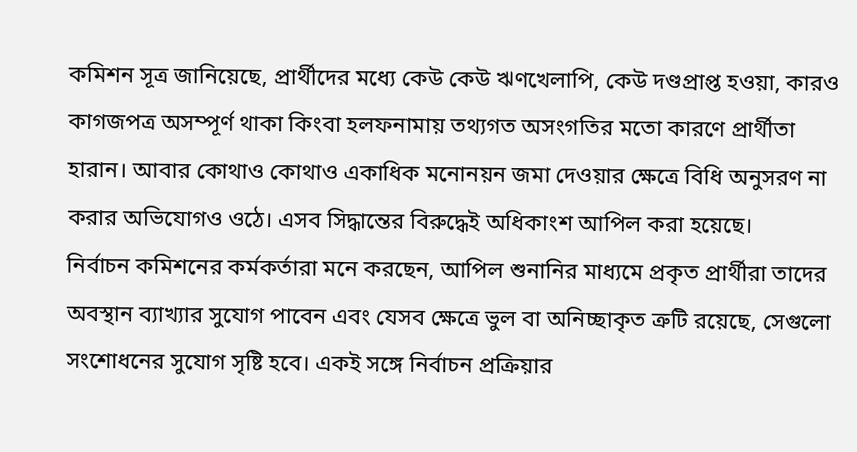কমিশন সূত্র জানিয়েছে, প্রার্থীদের মধ্যে কেউ কেউ ঋণখেলাপি, কেউ দণ্ডপ্রাপ্ত হওয়া, কারও কাগজপত্র অসম্পূর্ণ থাকা কিংবা হলফনামায় তথ্যগত অসংগতির মতো কারণে প্রার্থীতা হারান। আবার কোথাও কোথাও একাধিক মনোনয়ন জমা দেওয়ার ক্ষেত্রে বিধি অনুসরণ না করার অভিযোগও ওঠে। এসব সিদ্ধান্তের বিরুদ্ধেই অধিকাংশ আপিল করা হয়েছে।
নির্বাচন কমিশনের কর্মকর্তারা মনে করছেন, আপিল শুনানির মাধ্যমে প্রকৃত প্রার্থীরা তাদের অবস্থান ব্যাখ্যার সুযোগ পাবেন এবং যেসব ক্ষেত্রে ভুল বা অনিচ্ছাকৃত ত্রুটি রয়েছে, সেগুলো সংশোধনের সুযোগ সৃষ্টি হবে। একই সঙ্গে নির্বাচন প্রক্রিয়ার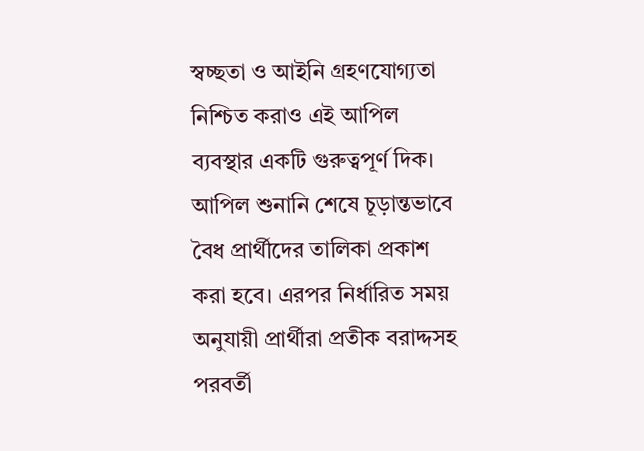স্বচ্ছতা ও আইনি গ্রহণযোগ্যতা নিশ্চিত করাও এই আপিল ব্যবস্থার একটি গুরুত্বপূর্ণ দিক।
আপিল শুনানি শেষে চূড়ান্তভাবে বৈধ প্রার্থীদের তালিকা প্রকাশ করা হবে। এরপর নির্ধারিত সময় অনুযায়ী প্রার্থীরা প্রতীক বরাদ্দসহ পরবর্তী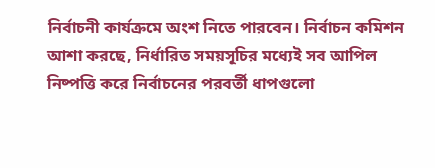নির্বাচনী কার্যক্রমে অংশ নিতে পারবেন। নির্বাচন কমিশন আশা করছে, নির্ধারিত সময়সূচির মধ্যেই সব আপিল নিষ্পত্তি করে নির্বাচনের পরবর্তী ধাপগুলো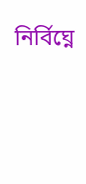নির্বিঘ্নে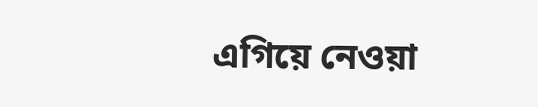এগিয়ে নেওয়া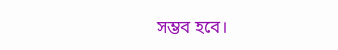সম্ভব হবে।